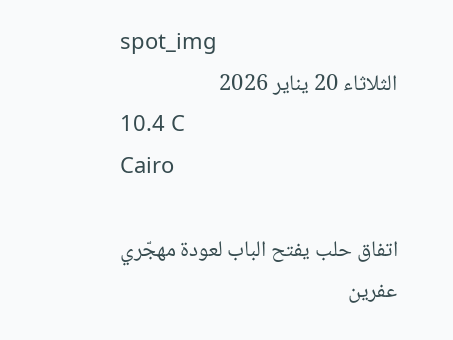spot_img
الثلاثاء 20 يناير 2026
10.4 C
Cairo

اتفاق حلب يفتح الباب لعودة مهجّري عفرين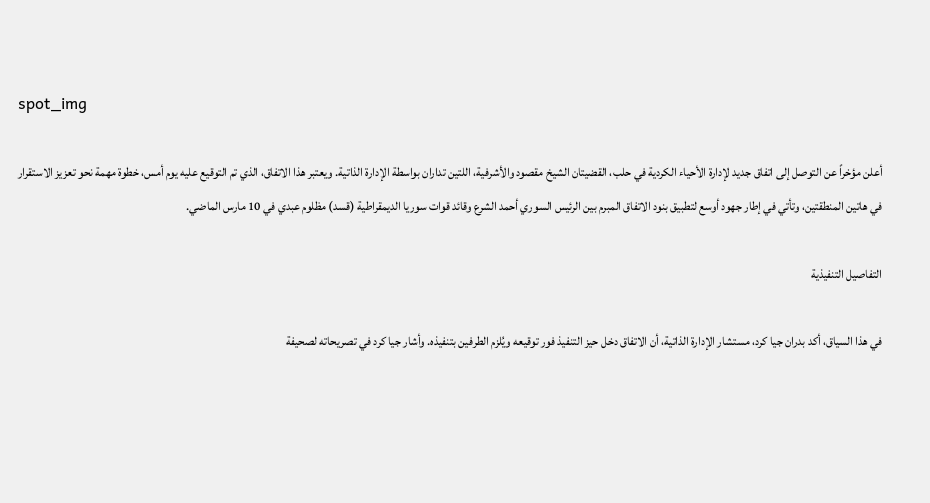spot_img

أعلن مؤخراً عن التوصل إلى اتفاق جديد لإدارة الأحياء الكردية في حلب، القضيتان الشيخ مقصود والأشرفية، اللتين تداران بواسطة الإدارة الذاتية. ويعتبر هذا الاتفاق، الذي تم التوقيع عليه يوم أمس، خطوة مهمة نحو تعزيز الاستقرار في هاتين المنطقتين، وتأتي في إطار جهود أوسع لتطبيق بنود الاتفاق المبرم بين الرئيس السوري أحمد الشرع وقائد قوات سوريا الديمقراطية (قسد) مظلوم عبدي في 10 مارس الماضي.

التفاصيل التنفيذية

في هذا السياق، أكد بدران جيا كرد، مستشار الإدارة الذاتية، أن الاتفاق دخل حيز التنفيذ فور توقيعه ويُلزم الطرفين بتنفيذه. وأشار جيا كرد في تصريحاته لصحيفة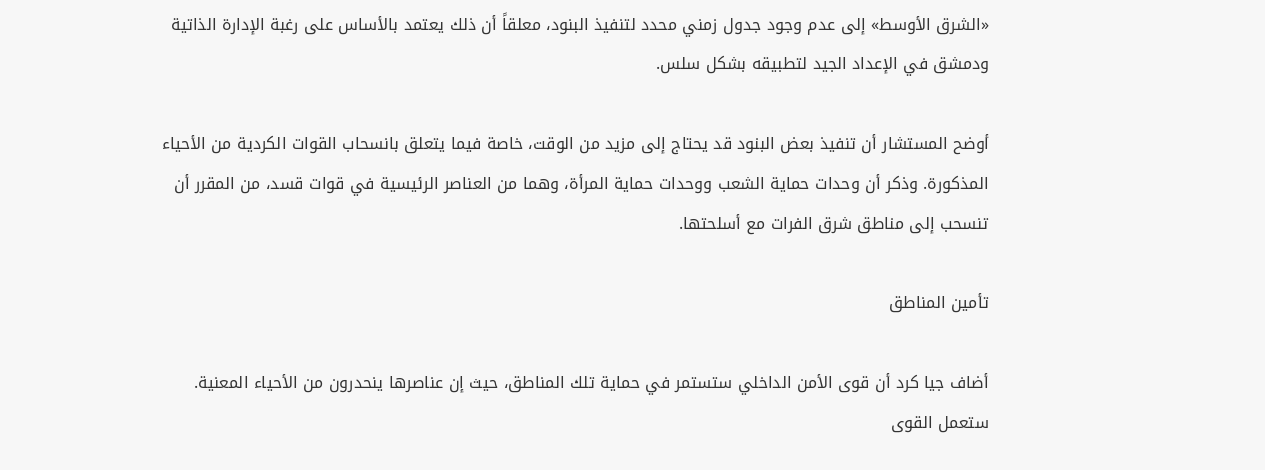«الشرق الأوسط» إلى عدم وجود جدول زمني محدد لتنفيذ البنود، معلقاً أن ذلك يعتمد بالأساس على رغبة الإدارة الذاتية ودمشق في الإعداد الجيد لتطبيقه بشكل سلس.

أوضح المستشار أن تنفيذ بعض البنود قد يحتاج إلى مزيد من الوقت، خاصة فيما يتعلق بانسحاب القوات الكردية من الأحياء المذكورة. وذكر أن وحدات حماية الشعب ووحدات حماية المرأة، وهما من العناصر الرئيسية في قوات قسد، من المقرر أن تنسحب إلى مناطق شرق الفرات مع أسلحتها.

تأمين المناطق

أضاف جيا كرد أن قوى الأمن الداخلي ستستمر في حماية تلك المناطق، حيث إن عناصرها ينحدرون من الأحياء المعنية. ستعمل القوى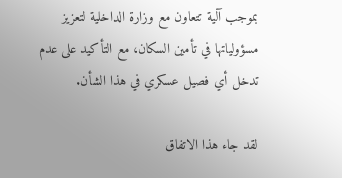بموجب آلية تتعاون مع وزارة الداخلية لتعزيز مسؤولياتها في تأمين السكان، مع التأكيد على عدم تدخل أي فصيل عسكري في هذا الشأن.

لقد جاء هذا الاتفاق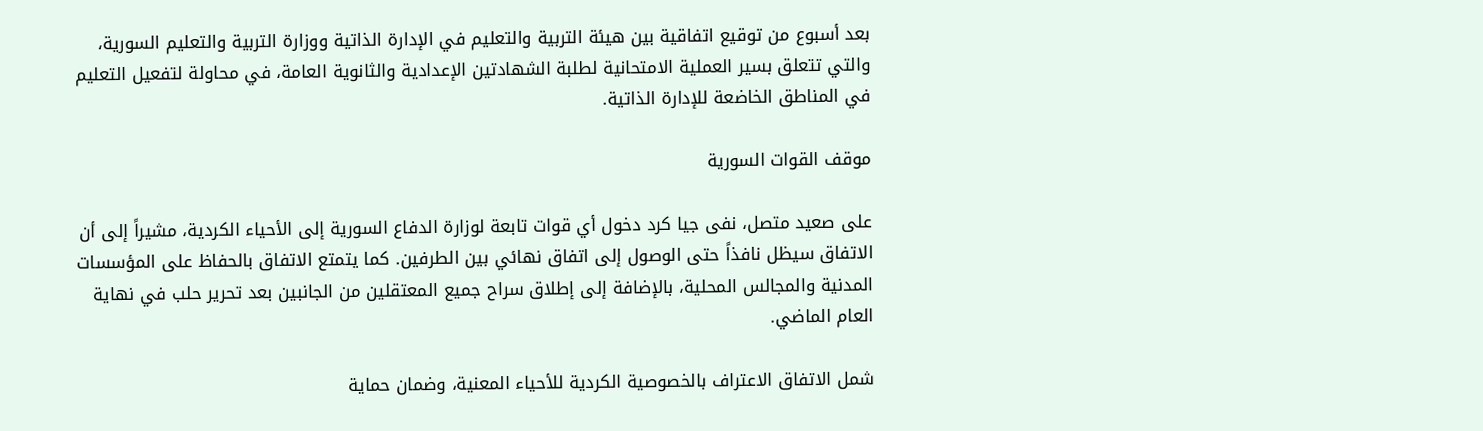بعد أسبوع من توقيع اتفاقية بين هيئة التربية والتعليم في الإدارة الذاتية ووزارة التربية والتعليم السورية، والتي تتعلق بسير العملية الامتحانية لطلبة الشهادتين الإعدادية والثانوية العامة، في محاولة لتفعيل التعليم في المناطق الخاضعة للإدارة الذاتية.

موقف القوات السورية

على صعيد متصل، نفى جيا كرد دخول أي قوات تابعة لوزارة الدفاع السورية إلى الأحياء الكردية، مشيراً إلى أن الاتفاق سيظل نافذاً حتى الوصول إلى اتفاق نهائي بين الطرفين. كما يتمتع الاتفاق بالحفاظ على المؤسسات المدنية والمجالس المحلية، بالإضافة إلى إطلاق سراح جميع المعتقلين من الجانبين بعد تحرير حلب في نهاية العام الماضي.

شمل الاتفاق الاعتراف بالخصوصية الكردية للأحياء المعنية، وضمان حماية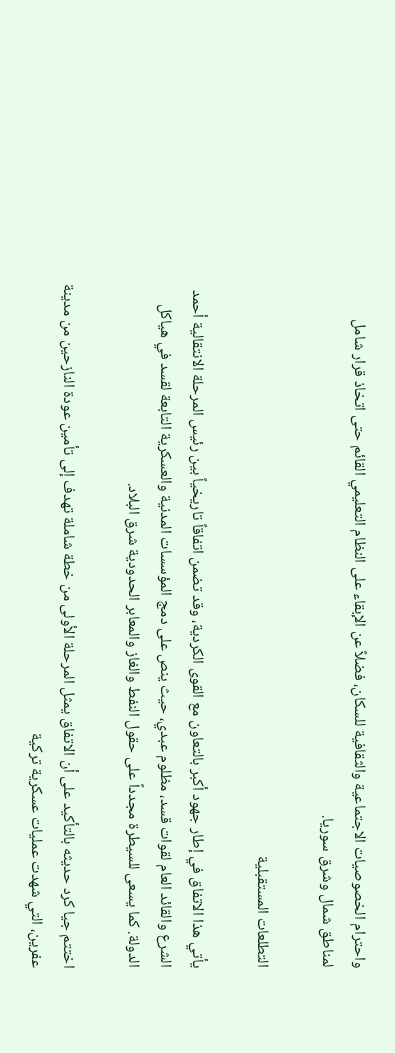واحترام الخصوصيات الاجتماعية والثقافية للسكان، فضلاً عن الإبقاء على النظام التعليمي القائم حتى اتخاذ قرار شامل لمناطق شمال وشرق سوريا.

التطلعات المستقبلية

يأتي هذا الاتفاق في إطار جهود أكبر بالتعاون مع القوى الكردية، وقد تضمن اتفاقاً تاريخياً بين رئيس المرحلة الانتقالية أحمد الشرع والقائد العام لقوات قسد، مظلوم عبدي، حيث ينص على دمج المؤسسات المدنية والعسكرية التابعة لقسد في هياكل الدولة. كما يسعى للسيطرة مجدداً على حقول النفط والغاز والمعابر الحدودية شرق البلاد.

اختتم جيا كرد حديثه بالتأكيد على أن الاتفاق يمثل المرحلة الأولى من خطة شاملة تهدف إلى تأمين عودة النازحين من مدينة عفرين، التي شهدت عمليات عسكرية تركية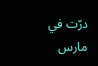درّت في مارس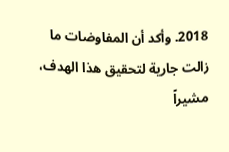2018. وأكد أن المفاوضات ما زالت جارية لتحقيق هذا الهدف، مشيراً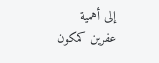إلى أهمية عفرين كمكون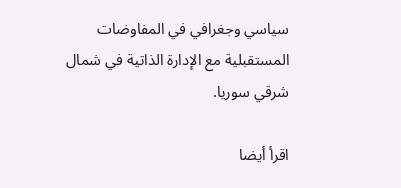سياسي وجغرافي في المفاوضات المستقبلية مع الإدارة الذاتية في شمال شرقي سوريا.

اقرأ أيضا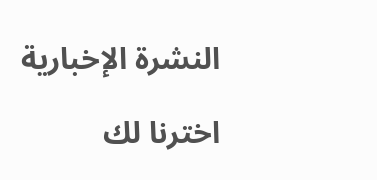النشرة الإخبارية

اخترنا لك